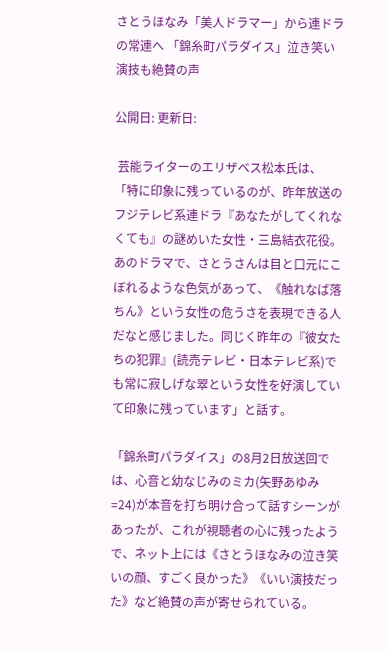さとうほなみ「美人ドラマー」から連ドラの常連へ 「錦糸町パラダイス」泣き笑い演技も絶賛の声

公開日: 更新日:

 芸能ライターのエリザベス松本氏は、「特に印象に残っているのが、昨年放送のフジテレビ系連ドラ『あなたがしてくれなくても』の謎めいた女性・三島結衣花役。あのドラマで、さとうさんは目と口元にこぼれるような色気があって、《触れなば落ちん》という女性の危うさを表現できる人だなと感じました。同じく昨年の『彼女たちの犯罪』(読売テレビ・日本テレビ系)でも常に寂しげな翠という女性を好演していて印象に残っています」と話す。

「錦糸町パラダイス」の8月2日放送回では、心音と幼なじみのミカ(矢野あゆみ=24)が本音を打ち明け合って話すシーンがあったが、これが視聴者の心に残ったようで、ネット上には《さとうほなみの泣き笑いの顔、すごく良かった》《いい演技だった》など絶賛の声が寄せられている。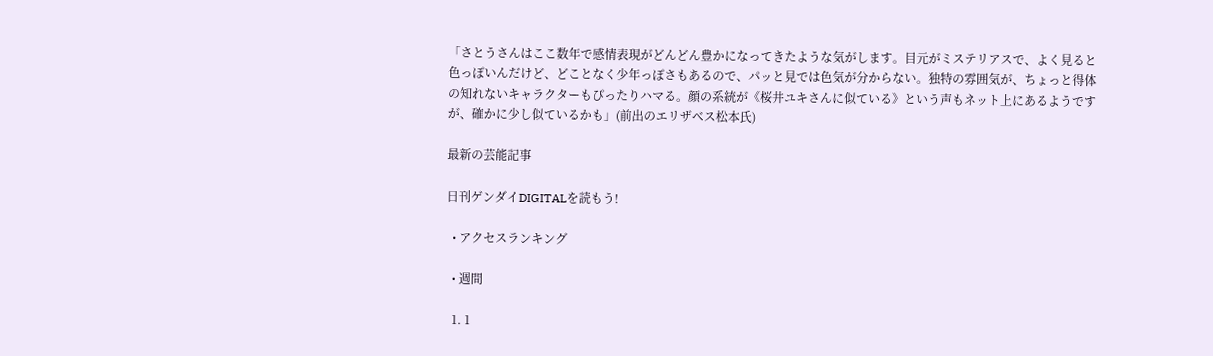「さとうさんはここ数年で感情表現がどんどん豊かになってきたような気がします。目元がミステリアスで、よく見ると色っぽいんだけど、どことなく少年っぽさもあるので、パッと見では色気が分からない。独特の雰囲気が、ちょっと得体の知れないキャラクターもぴったりハマる。顔の系統が《桜井ユキさんに似ている》という声もネット上にあるようですが、確かに少し似ているかも」(前出のエリザベス松本氏)

最新の芸能記事

日刊ゲンダイDIGITALを読もう!

  • アクセスランキング

  • 週間

  1. 1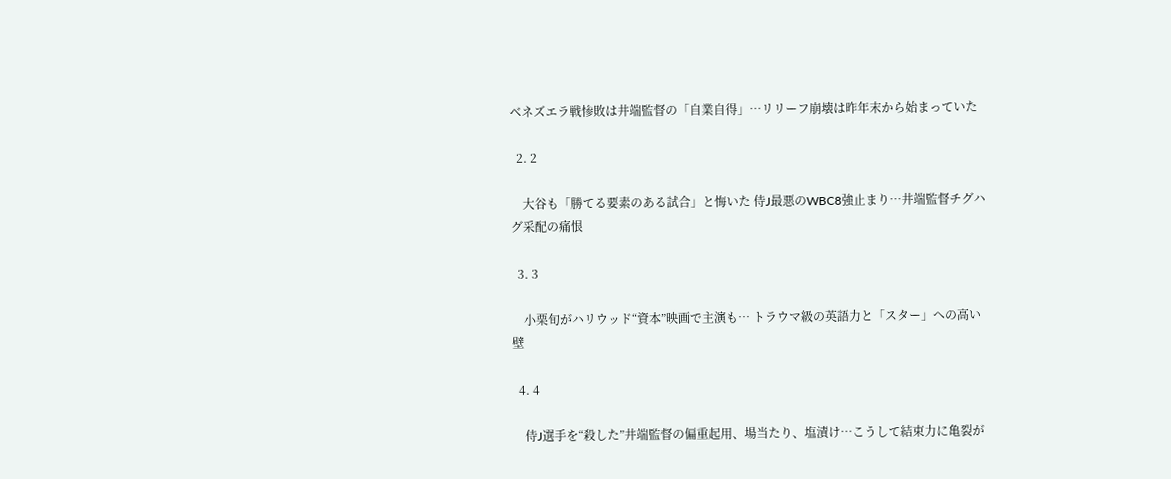ベネズエラ戦惨敗は井端監督の「自業自得」…リリーフ崩壊は昨年末から始まっていた

  2. 2

    大谷も「勝てる要素のある試合」と悔いた 侍J最悪のWBC8強止まり…井端監督チグハグ采配の痛恨

  3. 3

    小栗旬がハリウッド“資本”映画で主演も… トラウマ級の英語力と「スター」への高い壁

  4. 4

    侍J選手を“殺した”井端監督の偏重起用、場当たり、塩漬け…こうして結束力に亀裂が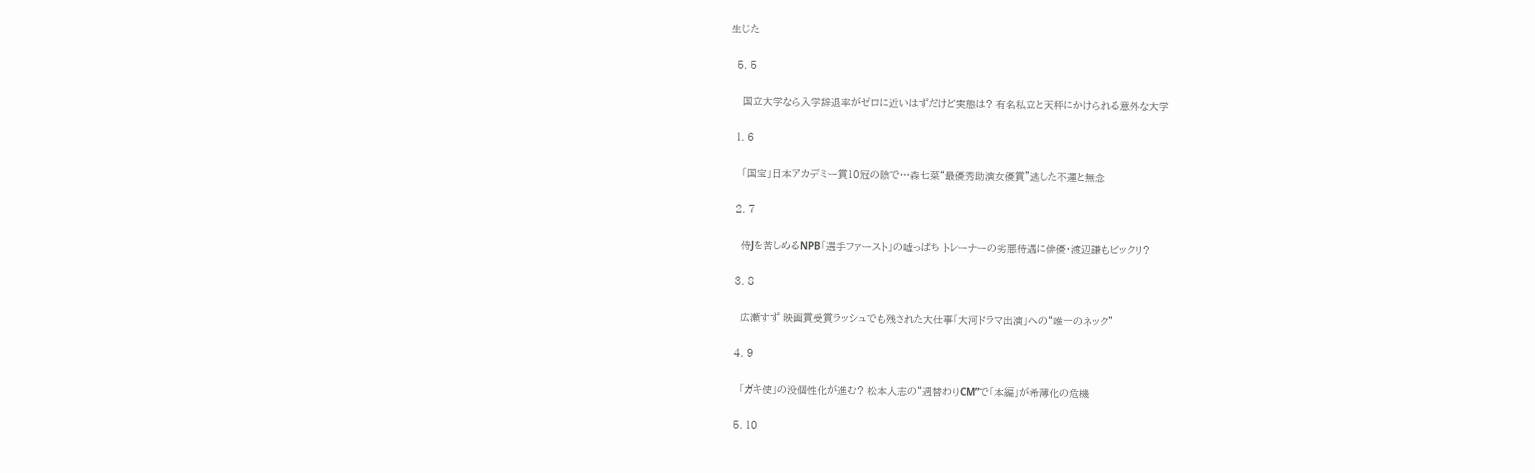生じた

  5. 5

    国立大学なら入学辞退率がゼロに近いはずだけど実態は? 有名私立と天秤にかけられる意外な大学

  1. 6

    「国宝」日本アカデミー賞10冠の陰で…森七菜“最優秀助演女優賞”逃した不運と無念

  2. 7

    侍Jを苦しめるNPB「選手ファースト」の嘘っぱち トレーナーの劣悪待遇に俳優・渡辺謙もビックリ?

  3. 8

    広瀬すず 映画賞受賞ラッシュでも残された大仕事「大河ドラマ出演」への“唯一のネック”

  4. 9

    「ガキ使」の没個性化が進む? 松本人志の“週替わりCM”で「本編」が希薄化の危機

  5. 10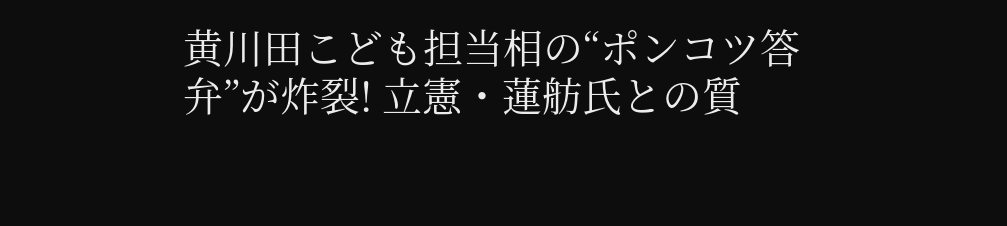黄川田こども担当相の“ポンコツ答弁”が炸裂! 立憲・蓮舫氏との質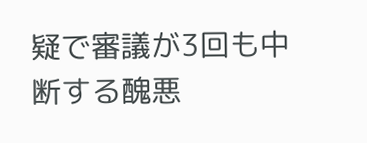疑で審議が3回も中断する醜悪